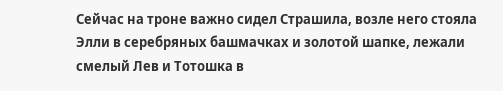Сейчас на троне важно сидел Страшила, возле него стояла Элли в серебряных башмачках и золотой шапке, лежали смелый Лев и Тотошка в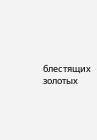блестящих золотых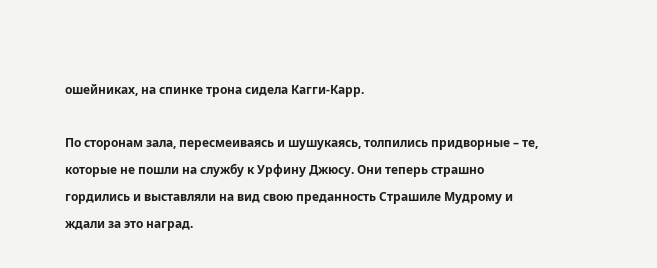ошейниках, на спинке трона сидела Кагги-Карр.

По сторонам зала, пересмеиваясь и шушукаясь, толпились придворные – те, которые не пошли на службу к Урфину Джюсу. Они теперь страшно гордились и выставляли на вид свою преданность Страшиле Мудрому и ждали за это наград.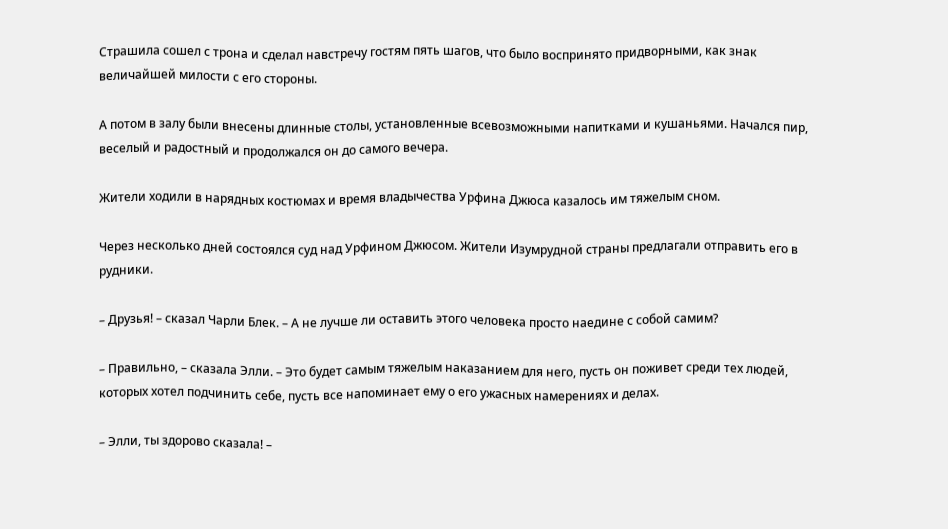Страшила сошел с трона и сделал навстречу гостям пять шагов, что было воспринято придворными, как знак величайшей милости с его стороны.

А потом в залу были внесены длинные столы, установленные всевозможными напитками и кушаньями. Начался пир, веселый и радостный и продолжался он до самого вечера.

Жители ходили в нарядных костюмах и время владычества Урфина Джюса казалось им тяжелым сном.

Через несколько дней состоялся суд над Урфином Джюсом. Жители Изумрудной страны предлагали отправить его в рудники.

– Друзья! – сказал Чарли Блек. – А не лучше ли оставить этого человека просто наедине с собой самим?

– Правильно, – сказала Элли. – Это будет самым тяжелым наказанием для него, пусть он поживет среди тех людей, которых хотел подчинить себе, пусть все напоминает ему о его ужасных намерениях и делах.

– Элли, ты здорово сказала! –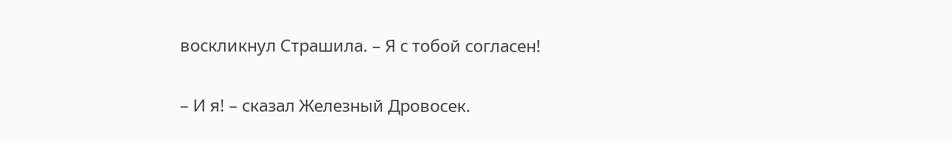воскликнул Страшила. – Я с тобой согласен!

– И я! – сказал Железный Дровосек.